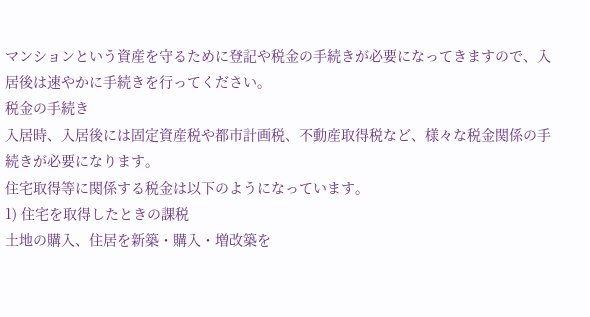マンションという資産を守るために登記や税金の手続きが必要になってきますので、入居後は速やかに手続きを行ってください。
税金の手続き
入居時、入居後には固定資産税や都市計画税、不動産取得税など、様々な税金関係の手続きが必要になります。
住宅取得等に関係する税金は以下のようになっています。
1) 住宅を取得したときの課税
土地の購入、住居を新築・購入・増改築を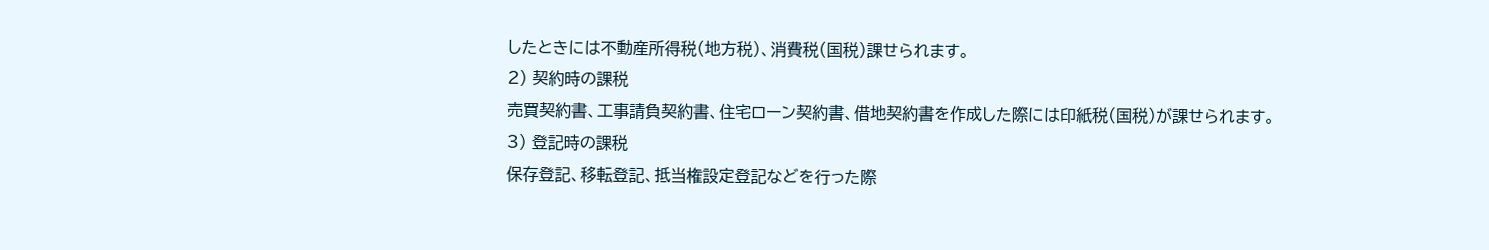したときには不動産所得税(地方税)、消費税(国税)課せられます。
2) 契約時の課税
売買契約書、工事請負契約書、住宅ローン契約書、借地契約書を作成した際には印紙税(国税)が課せられます。
3) 登記時の課税
保存登記、移転登記、抵当権設定登記などを行った際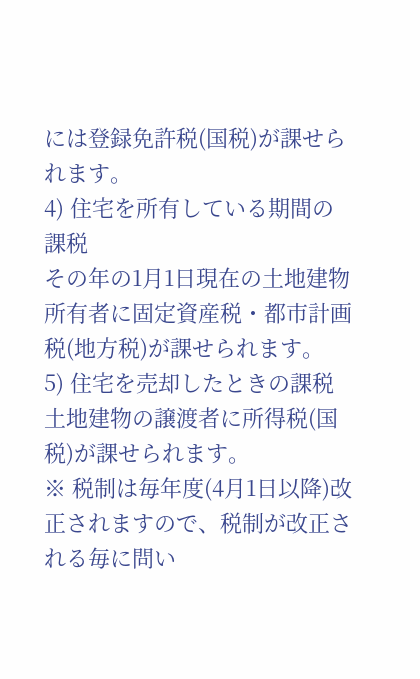には登録免許税(国税)が課せられます。
4) 住宅を所有している期間の課税
その年の1月1日現在の土地建物所有者に固定資産税・都市計画税(地方税)が課せられます。
5) 住宅を売却したときの課税
土地建物の譲渡者に所得税(国税)が課せられます。
※ 税制は毎年度(4月1日以降)改正されますので、税制が改正される毎に問い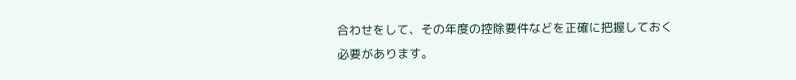合わせをして、その年度の控除要件などを正確に把握しておく必要があります。